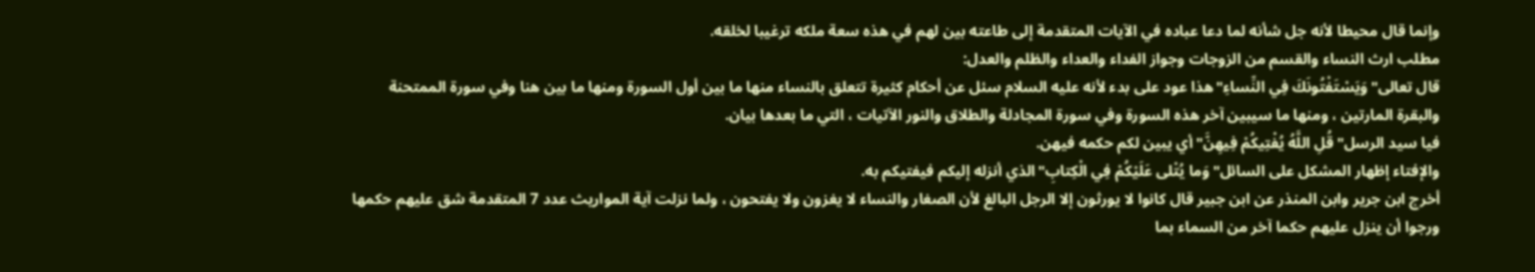وإنما قال محيطا لأنه جل شأنه لما دعا عباده في الآيات المتقدمة إلى طاعته بين لهم في هذه سعة ملكه ترغيبا لخلقه.
مطلب ارث النساء والقسم من الزوجات وجواز الفداء والعداء والظلم والعدل:
قال تعالى"وَيَسْتَفْتُونَكَ فِي النِّساءِ"هذا عود على بدء لأنه عليه السلام سئل عن أحكام كثيرة تتعلق بالنساء منها ما بين أول السورة ومنها ما بين هنا وفي سورة الممتحنة والبقرة المارتين ، ومنها ما سيبين آخر هذه السورة وفي سورة المجادلة والطلاق والنور الآتيات ، التي ما بعدها بيان.
فيا سيد الرسل"قُلِ اللَّهُ يُفْتِيكُمْ فِيهِنَّ"أي يبين لكم حكمه فيهن.
والإفتاء إظهار المشكل على السائل"وَما يُتْلى عَلَيْكُمْ فِي الْكِتابِ"الذي أنزله إليكم فيفتيكم به.
أخرج ابن جرير وابن المنذر عن ابن جبير قال كانوا لا يورثون إلا الرجل البالغ لأن الصغار والنساء لا يغزون ولا يفتحون ، ولما نزلت آية المواريث عدد 7 المتقدمة شق عليهم حكمها ورجوا أن ينزل عليهم حكما آخر من السماء بما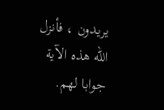يريدون ، فأنزل اللّه هذه الآية جوابا لهم.